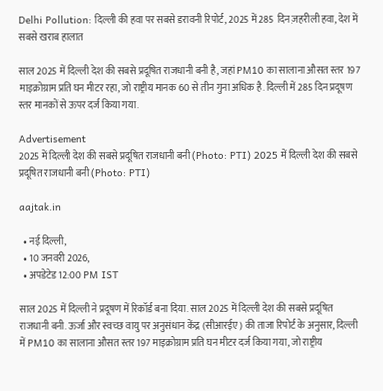Delhi Pollution: दिल्ली की हवा पर सबसे डरावनी रिपोर्ट, 2025 में 285 दिन ज़हरीली हवा, देश में सबसे खराब हालात

साल 2025 में दिल्ली देश की सबसे प्रदूषित राजधानी बनी है, जहां PM10 का सालाना औसत स्तर 197 माइक्रोग्राम प्रति घन मीटर रहा, जो राष्ट्रीय मानक 60 से तीन गुना अधिक है. दिल्ली में 285 दिन प्रदूषण स्तर मानकों से ऊपर दर्ज किया गया.

Advertisement
2025 में दिल्ली देश की सबसे प्रदूषित राजधानी बनी (Photo: PTI) 2025 में दिल्ली देश की सबसे प्रदूषित राजधानी बनी (Photo: PTI)

aajtak.in

  • नई दिल्ली,
  • 10 जनवरी 2026,
  • अपडेटेड 12:00 PM IST

साल 2025 में दिल्ली ने प्रदूषण में रिकॉर्ड बना दिया. साल 2025 में दिल्ली देश की सबसे प्रदूषित राजधानी बनी. ऊर्जा और स्वच्छ वायु पर अनुसंधान केंद्र (सीआरईए) की ताजा रिपोर्ट के अनुसार, दिल्ली में PM10 का सालाना औसत स्तर 197 माइक्रोग्राम प्रति घन मीटर दर्ज किया गया, जो राष्ट्रीय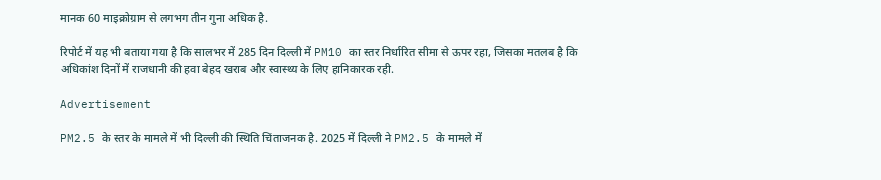मानक 60 माइक्रोग्राम से लगभग तीन गुना अधिक है.

रिपोर्ट में यह भी बताया गया है कि सालभर में 285 दिन दिल्ली में PM10 का स्तर निर्धारित सीमा से ऊपर रहा, जिसका मतलब है कि अधिकांश दिनों में राजधानी की हवा बेहद खराब और स्वास्थ्य के लिए हानिकारक रही.

Advertisement

PM2.5 के स्तर के मामले में भी दिल्ली की स्थिति चिंताजनक है. 2025 में दिल्ली ने PM2.5 के मामले में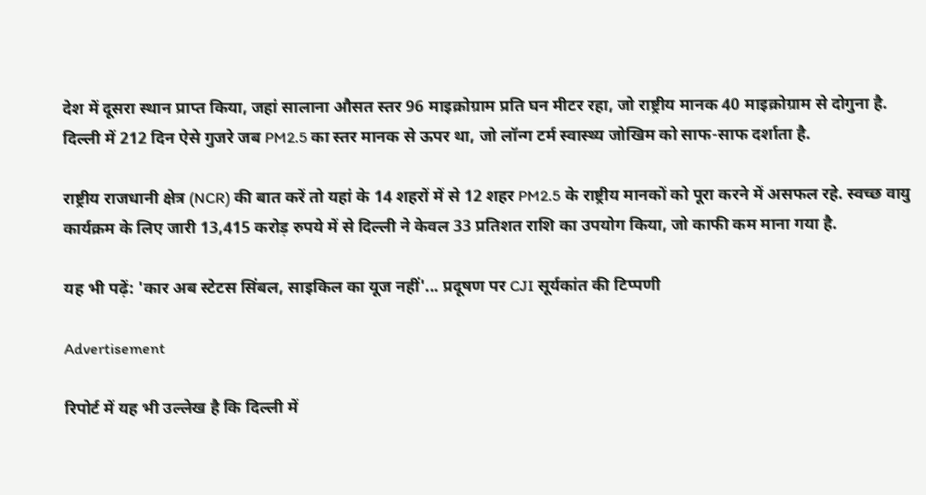देश में दूसरा स्थान प्राप्त किया, जहां सालाना औसत स्तर 96 माइक्रोग्राम प्रति घन मीटर रहा, जो राष्ट्रीय मानक 40 माइक्रोग्राम से दोगुना है. दिल्ली में 212 दिन ऐसे गुजरे जब PM2.5 का स्तर मानक से ऊपर था, जो लॉन्ग टर्म स्वास्थ्य जोखिम को साफ-साफ दर्शाता है.

राष्ट्रीय राजधानी क्षेत्र (NCR) की बात करें तो यहां के 14 शहरों में से 12 शहर PM2.5 के राष्ट्रीय मानकों को पूरा करने में असफल रहे. स्वच्छ वायु कार्यक्रम के लिए जारी 13,415 करोड़ रुपये में से दिल्ली ने केवल 33 प्रतिशत राशि का उपयोग किया, जो काफी कम माना गया है.

यह भी पढ़ें: 'कार अब स्टेटस सिंबल, साइकिल का यूज नहीं'... प्रदूषण पर CJI सूर्यकांत की टिप्पणी

Advertisement

रिपोर्ट में यह भी उल्लेख है कि दिल्ली में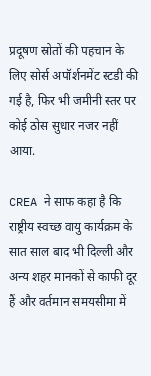प्रदूषण स्रोतों की पहचान के लिए सोर्स अपॉर्शनमेंट स्टडी की गई है, फिर भी जमीनी स्तर पर कोई ठोस सुधार नजर नहीं आया.

CREA ने साफ कहा है कि राष्ट्रीय स्वच्छ वायु कार्यक्रम के सात साल बाद भी दिल्ली और अन्य शहर मानकों से काफी दूर हैं और वर्तमान समयसीमा में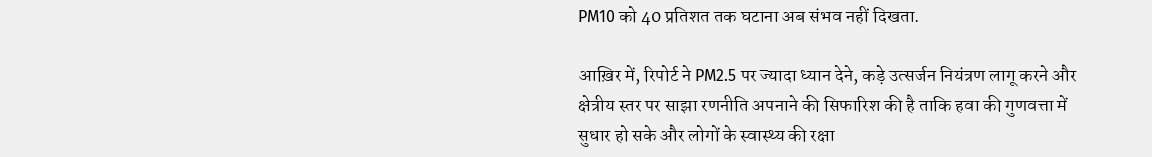PM10 को 40 प्रतिशत तक घटाना अब संभव नहीं दिखता.

आख़िर में, रिपोर्ट ने PM2.5 पर ज्यादा ध्यान देने, कड़े उत्सर्जन नियंत्रण लागू करने और क्षेत्रीय स्तर पर साझा रणनीति अपनाने की सिफारिश की है ताकि हवा की गुणवत्ता में सुधार हो सके और लोगों के स्वास्थ्य की रक्षा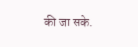की जा सके.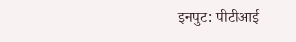इनपुट: पीटीआई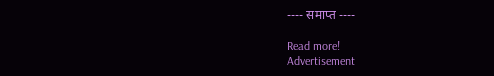---- समाप्त ----

Read more!
Advertisement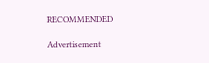RECOMMENDED

Advertisement